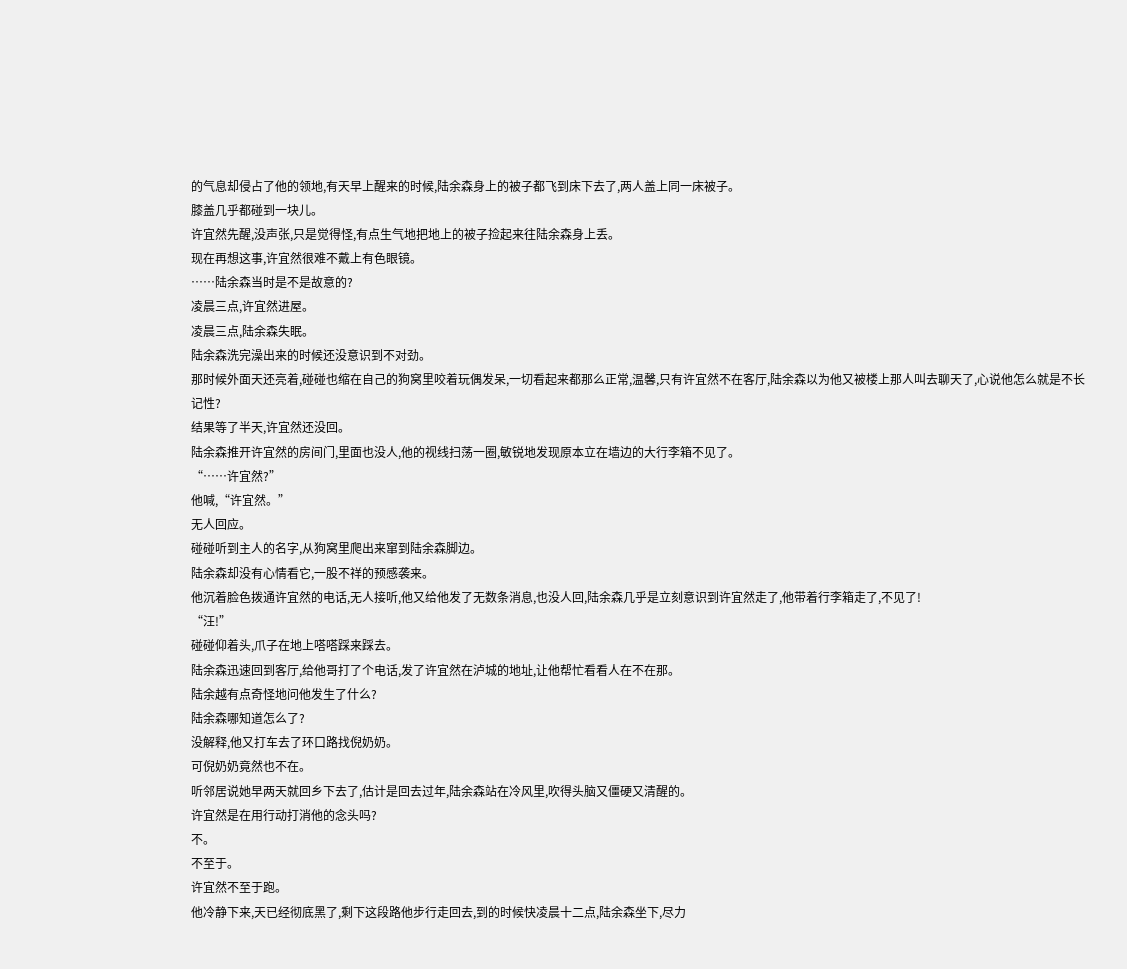的气息却侵占了他的领地,有天早上醒来的时候,陆余森身上的被子都飞到床下去了,两人盖上同一床被子。
膝盖几乎都碰到一块儿。
许宜然先醒,没声张,只是觉得怪,有点生气地把地上的被子捡起来往陆余森身上丢。
现在再想这事,许宜然很难不戴上有色眼镜。
……陆余森当时是不是故意的?
凌晨三点,许宜然进屋。
凌晨三点,陆余森失眠。
陆余森洗完澡出来的时候还没意识到不对劲。
那时候外面天还亮着,碰碰也缩在自己的狗窝里咬着玩偶发呆,一切看起来都那么正常,温馨,只有许宜然不在客厅,陆余森以为他又被楼上那人叫去聊天了,心说他怎么就是不长记性?
结果等了半天,许宜然还没回。
陆余森推开许宜然的房间门,里面也没人,他的视线扫荡一圈,敏锐地发现原本立在墙边的大行李箱不见了。
“……许宜然?”
他喊,“许宜然。”
无人回应。
碰碰听到主人的名字,从狗窝里爬出来窜到陆余森脚边。
陆余森却没有心情看它,一股不祥的预感袭来。
他沉着脸色拨通许宜然的电话,无人接听,他又给他发了无数条消息,也没人回,陆余森几乎是立刻意识到许宜然走了,他带着行李箱走了,不见了!
“汪!”
碰碰仰着头,爪子在地上嗒嗒踩来踩去。
陆余森迅速回到客厅,给他哥打了个电话,发了许宜然在泸城的地址,让他帮忙看看人在不在那。
陆余越有点奇怪地问他发生了什么?
陆余森哪知道怎么了?
没解释,他又打车去了环口路找倪奶奶。
可倪奶奶竟然也不在。
听邻居说她早两天就回乡下去了,估计是回去过年,陆余森站在冷风里,吹得头脑又僵硬又清醒的。
许宜然是在用行动打消他的念头吗?
不。
不至于。
许宜然不至于跑。
他冷静下来,天已经彻底黑了,剩下这段路他步行走回去,到的时候快凌晨十二点,陆余森坐下,尽力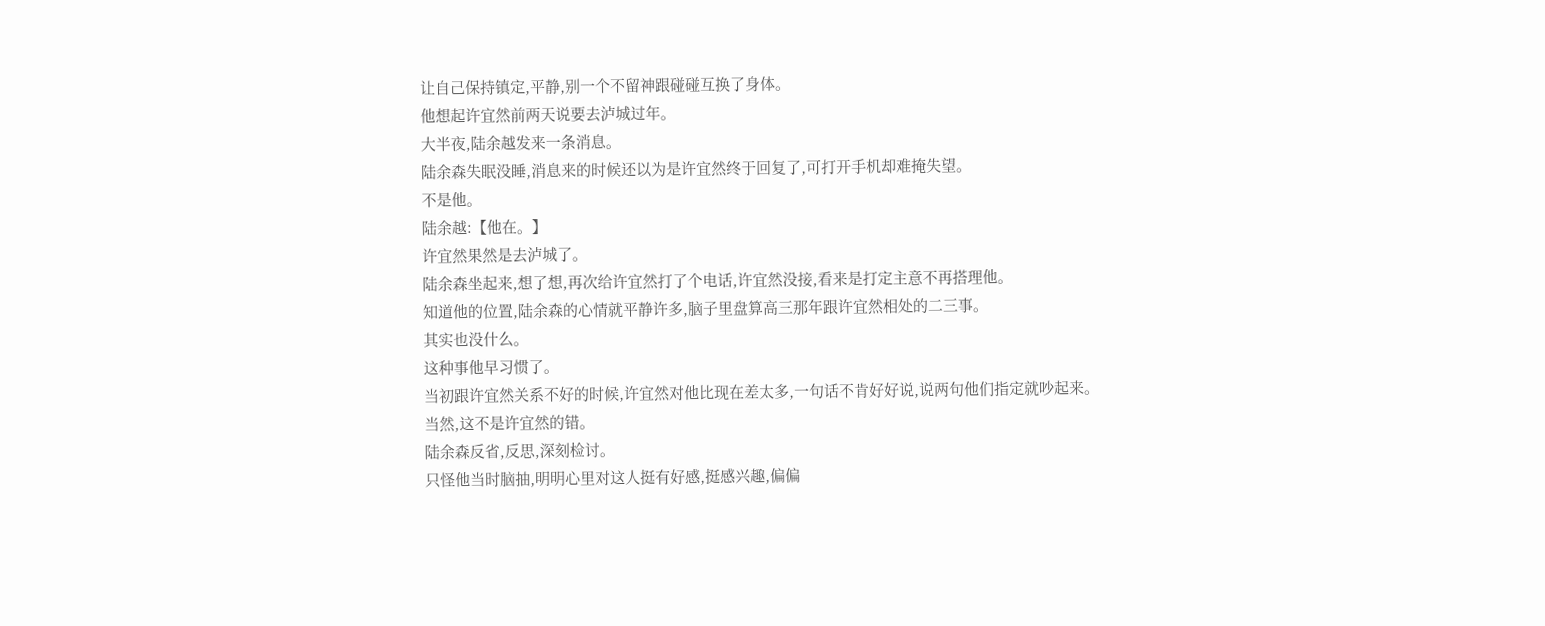让自己保持镇定,平静,别一个不留神跟碰碰互换了身体。
他想起许宜然前两天说要去泸城过年。
大半夜,陆余越发来一条消息。
陆余森失眠没睡,消息来的时候还以为是许宜然终于回复了,可打开手机却难掩失望。
不是他。
陆余越:【他在。】
许宜然果然是去泸城了。
陆余森坐起来,想了想,再次给许宜然打了个电话,许宜然没接,看来是打定主意不再搭理他。
知道他的位置,陆余森的心情就平静许多,脑子里盘算高三那年跟许宜然相处的二三事。
其实也没什么。
这种事他早习惯了。
当初跟许宜然关系不好的时候,许宜然对他比现在差太多,一句话不肯好好说,说两句他们指定就吵起来。
当然,这不是许宜然的错。
陆余森反省,反思,深刻检讨。
只怪他当时脑抽,明明心里对这人挺有好感,挺感兴趣,偏偏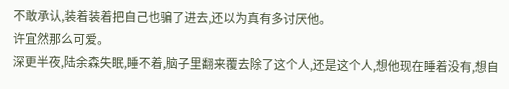不敢承认,装着装着把自己也骗了进去,还以为真有多讨厌他。
许宜然那么可爱。
深更半夜,陆余森失眠,睡不着,脑子里翻来覆去除了这个人,还是这个人,想他现在睡着没有,想自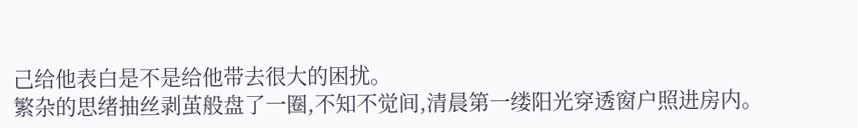己给他表白是不是给他带去很大的困扰。
繁杂的思绪抽丝剥茧般盘了一圈,不知不觉间,清晨第一缕阳光穿透窗户照进房内。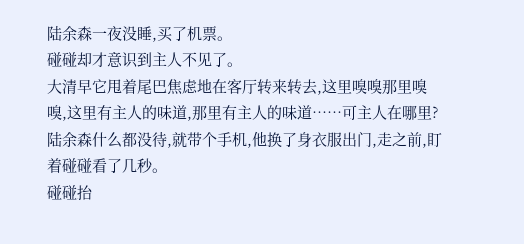陆余森一夜没睡,买了机票。
碰碰却才意识到主人不见了。
大清早它甩着尾巴焦虑地在客厅转来转去,这里嗅嗅那里嗅嗅,这里有主人的味道,那里有主人的味道……可主人在哪里?
陆余森什么都没待,就带个手机,他换了身衣服出门,走之前,盯着碰碰看了几秒。
碰碰抬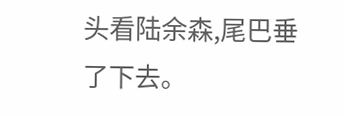头看陆余森,尾巴垂了下去。